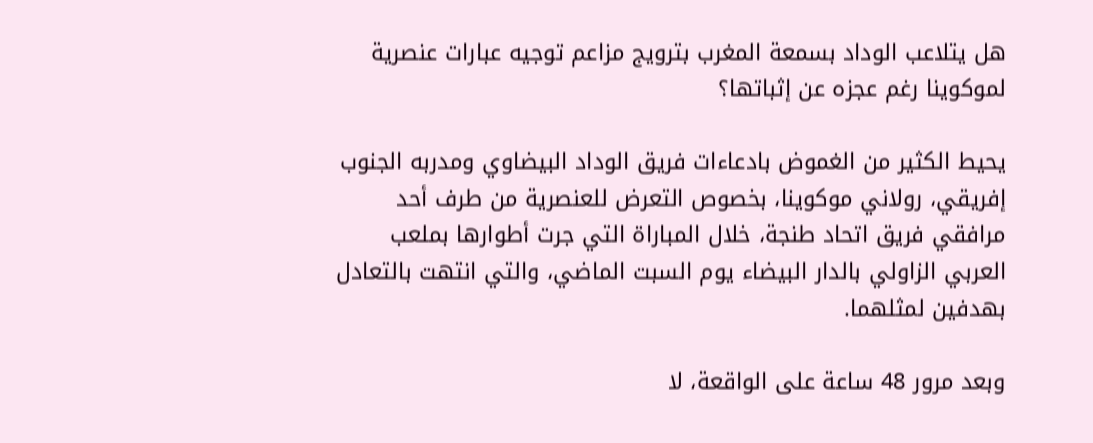هل يتلاعب الوداد بسمعة المغرب بترويج مزاعم توجيه عبارات عنصرية لموكوينا رغم عجزه عن إثباتها؟

يحيط الكثير من الغموض بادعاءات فريق الوداد البيضاوي ومدربه الجنوب إفريقي، رولاني موكوينا، بخصوص التعرض للعنصرية من طرف أحد مرافقي فريق اتحاد طنجة، خلال المباراة التي جرت أطوارها بملعب العربي الزاولي بالدار البيضاء يوم السبت الماضي، والتي انتهت بالتعادل بهدفين لمثلهما.

وبعد مرور 48 ساعة على الواقعة، لا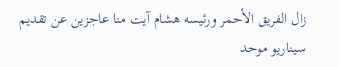زال الفريق الأحمر ورئيسه هشام آيت منا عاجزين عن تقديم سيناريو موحد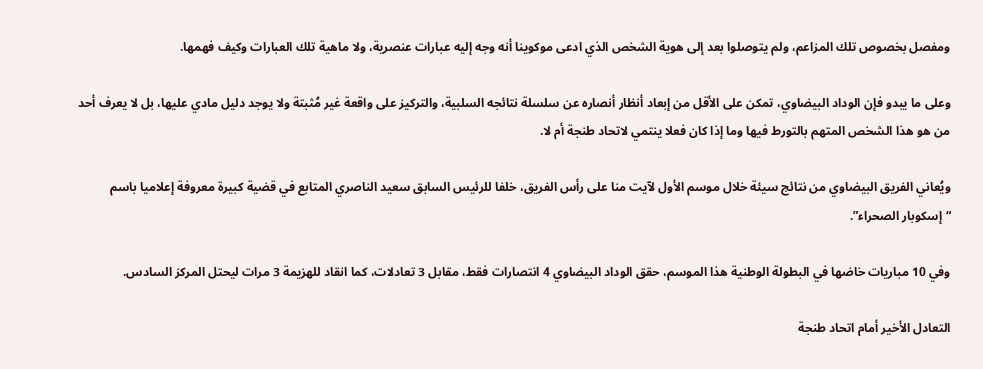ومفصل بخصوص تلك المزاعم، ولم يتوصلوا بعد إلى هوية الشخص الذي ادعى موكوينا أنه وجه إليه عبارات عنصرية، ولا ماهية تلك العبارات وكيف فهمها.

وعلى ما يبدو فإن الوداد البيضاوي، تمكن على الأقل من إبعاد أنظار أنصاره عن سلسلة نتائجه السلبية، والتركيز على واقعة غير مُثبتة ولا يوجد دليل مادي عليها، بل لا يعرف أحد من هو هذا الشخص المتهم بالتورط فيها وما إذا كان فعلا ينتمي لاتحاد طنجة أم لا.

ويُعاني الفريق البيضاوي من نتائج سيئة خلال موسم الأول لآيت منا على رأس الفريق، خلفا للرئيس السابق سعيد الناصري المتابع في قضية كبيرة معروفة إعلاميا باسم “إسكوبار الصحراء”.

وفي 10 مباريات خاضها في البطولة الوطنية هذا الموسم، حقق الوداد البيضاوي 4 انتصارات فقط، مقابل 3 تعادلات، كما انقاد للهزيمة 3 مرات ليحتل المركز السادس.

التعادل الأخير أمام اتحاد طنجة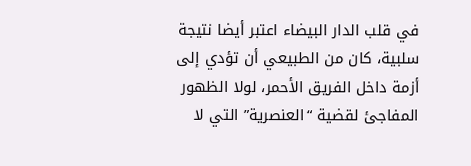في قلب الدار البيضاء اعتبر أيضا نتيجة سلبية، كان من الطبيعي أن تؤدي إلى أزمة داخل الفريق الأحمر، لولا الظهور المفاجئ لقضية “العنصرية” التي لا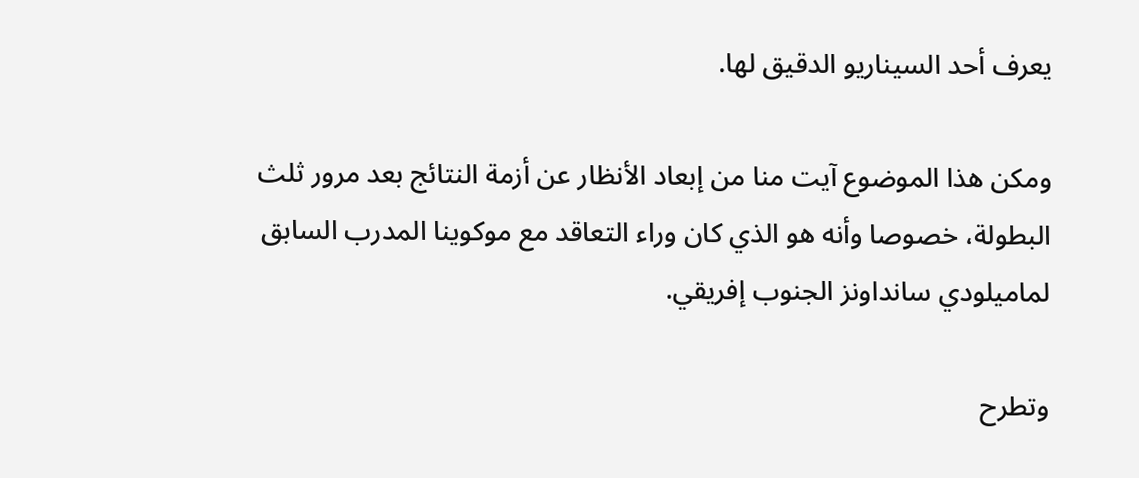يعرف أحد السيناريو الدقيق لها.

ومكن هذا الموضوع آيت منا من إبعاد الأنظار عن أزمة النتائج بعد مرور ثلث البطولة، خصوصا وأنه هو الذي كان وراء التعاقد مع موكوينا المدرب السابق لماميلودي سانداونز الجنوب إفريقي.

وتطرح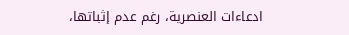ادعاءات العنصرية، رغم عدم إثباتها،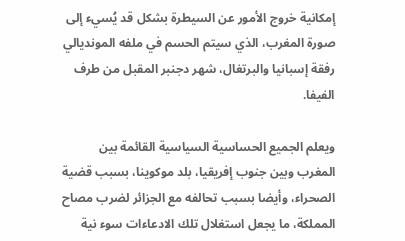إمكانية خروج الأمور عن السيطرة بشكل قد يُسيء إلى صورة المغرب، الذي سيتم الحسم في ملفه المونديالي رفقة إسبانيا والبرتغال، شهر دجنبر المقبل من طرف الفيفا.

ويعلم الجميع الحساسية السياسية القائمة بين المغرب وبين جنوب إفريقيا، بلد موكوينا، بسبب قضية الصحراء، وأيضا بسبب تحالفه مع الجزائر لضرب مصاح المملكة، ما يجعل استغلال تلك الادعاءات سوء نية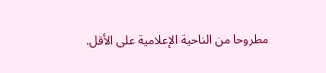مطروحا من الناحية الإعلامية على الأقل.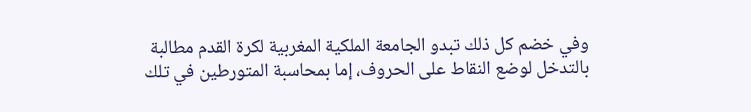وفي خضم كل ذلك تبدو الجامعة الملكية المغربية لكرة القدم مطالبة بالتدخل لوضع النقاط على الحروف، إما بمحاسبة المتورطين في تلك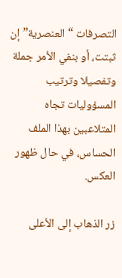التصرفات “العنصرية” إن ثبتت، أو بنفي الأمر جملة وتفصيلا وترتيب المسؤوليات تجاه المتلاعبين بهذا الملف الحساس، في حال ظهور العكس.

زر الذهاب إلى الأعلى